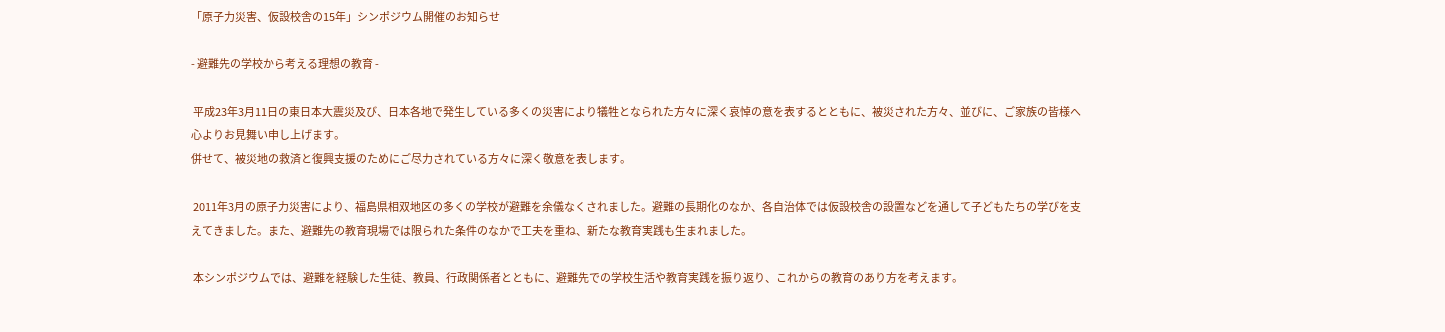「原子力災害、仮設校舎の15年」シンポジウム開催のお知らせ

- 避難先の学校から考える理想の教育 -

 平成23年3月11日の東日本大震災及び、日本各地で発生している多くの災害により犠牲となられた方々に深く哀悼の意を表するとともに、被災された方々、並びに、ご家族の皆様へ心よりお見舞い申し上げます。
併せて、被災地の救済と復興支援のためにご尽力されている方々に深く敬意を表します。

 2011年3月の原子力災害により、福島県相双地区の多くの学校が避難を余儀なくされました。避難の長期化のなか、各自治体では仮設校舎の設置などを通して子どもたちの学びを支えてきました。また、避難先の教育現場では限られた条件のなかで工夫を重ね、新たな教育実践も生まれました。

 本シンポジウムでは、避難を経験した生徒、教員、行政関係者とともに、避難先での学校生活や教育実践を振り返り、これからの教育のあり方を考えます。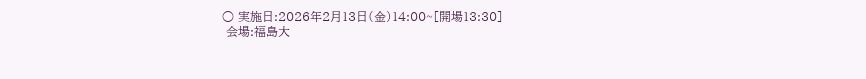○ 実施日:2026年2月13日(金)14:00~[開場13:30]
 会場:福島大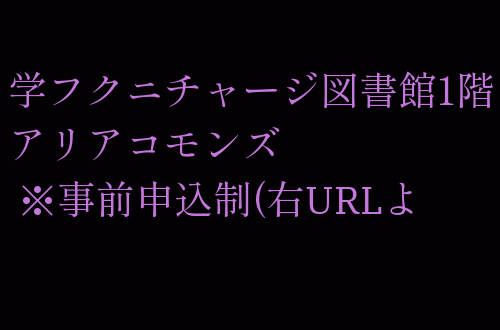学フクニチャージ図書館1階 アリアコモンズ
 ※事前申込制(右URLよ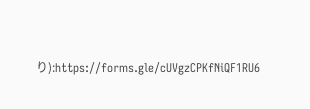り):https://forms.gle/cUVgzCPKfNiQF1RU6